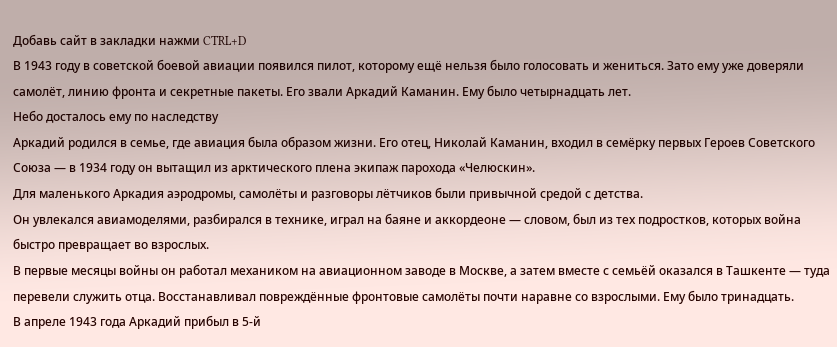Добавь сайт в закладки нажми CTRL+D
В 1943 году в советской боевой авиации появился пилот, которому ещё нельзя было голосовать и жениться. Зато ему уже доверяли самолёт, линию фронта и секретные пакеты. Его звали Аркадий Каманин. Ему было четырнадцать лет.
Небо досталось ему по наследству
Аркадий родился в семье, где авиация была образом жизни. Его отец, Николай Каманин, входил в семёрку первых Героев Советского Союза — в 1934 году он вытащил из арктического плена экипаж парохода «Челюскин».
Для маленького Аркадия аэродромы, самолёты и разговоры лётчиков были привычной средой с детства.
Он увлекался авиамоделями, разбирался в технике, играл на баяне и аккордеоне — словом, был из тех подростков, которых война быстро превращает во взрослых.
В первые месяцы войны он работал механиком на авиационном заводе в Москве, а затем вместе с семьёй оказался в Ташкенте — туда перевели служить отца. Восстанавливал повреждённые фронтовые самолёты почти наравне со взрослыми. Ему было тринадцать.
В апреле 1943 года Аркадий прибыл в 5-й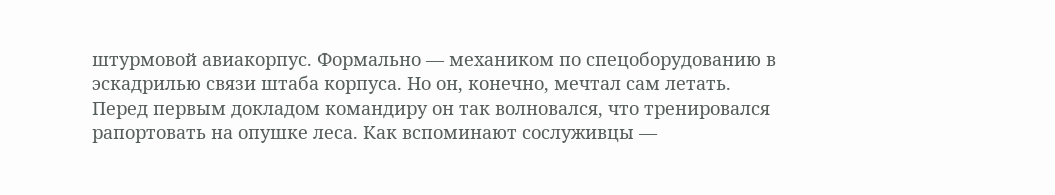штурмовой авиакорпус. Формально — механиком по спецоборудованию в эскадрилью связи штаба корпуса. Но он, конечно, мечтал сам летать.
Перед первым докладом командиру он так волновался, что тренировался рапортовать на опушке леса. Как вспоминают сослуживцы —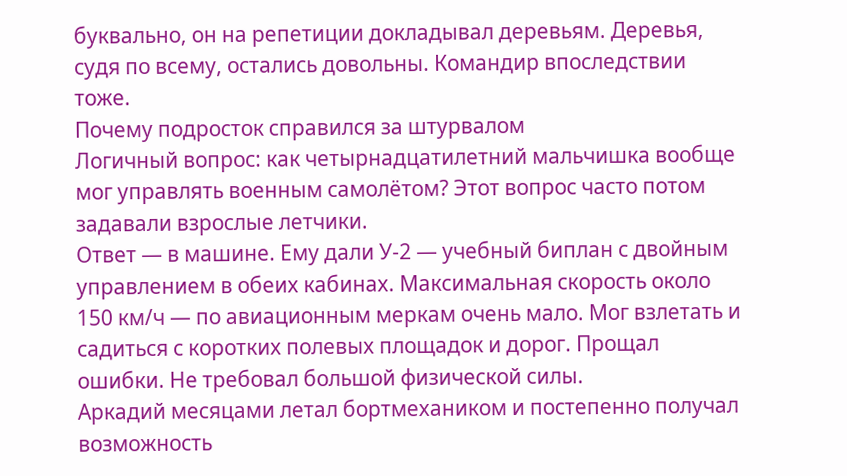буквально, он на репетиции докладывал деревьям. Деревья, судя по всему, остались довольны. Командир впоследствии тоже.
Почему подросток справился за штурвалом
Логичный вопрос: как четырнадцатилетний мальчишка вообще мог управлять военным самолётом? Этот вопрос часто потом задавали взрослые летчики.
Ответ — в машине. Ему дали У-2 — учебный биплан с двойным управлением в обеих кабинах. Максимальная скорость около 150 км/ч — по авиационным меркам очень мало. Мог взлетать и садиться с коротких полевых площадок и дорог. Прощал ошибки. Не требовал большой физической силы.
Аркадий месяцами летал бортмехаником и постепенно получал возможность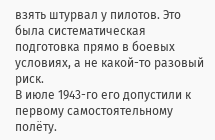взять штурвал у пилотов. Это была систематическая подготовка прямо в боевых условиях, а не какой-то разовый риск.
В июле 1943-го его допустили к первому самостоятельному полёту.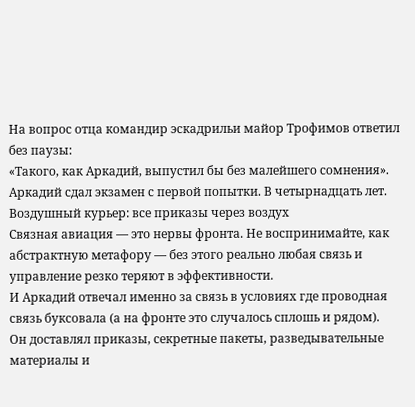На вопрос отца командир эскадрильи майор Трофимов ответил без паузы:
«Такого, как Аркадий, выпустил бы без малейшего сомнения».
Аркадий сдал экзамен с первой попытки. В четырнадцать лет.
Воздушный курьер: все приказы через воздух
Связная авиация — это нервы фронта. Не воспринимайте, как абстрактную метафору — без этого реально любая связь и управление резко теряют в эффективности.
И Аркадий отвечал именно за связь в условиях где проводная связь буксовала (а на фронте это случалось сплошь и рядом).
Он доставлял приказы, секретные пакеты, разведывательные материалы и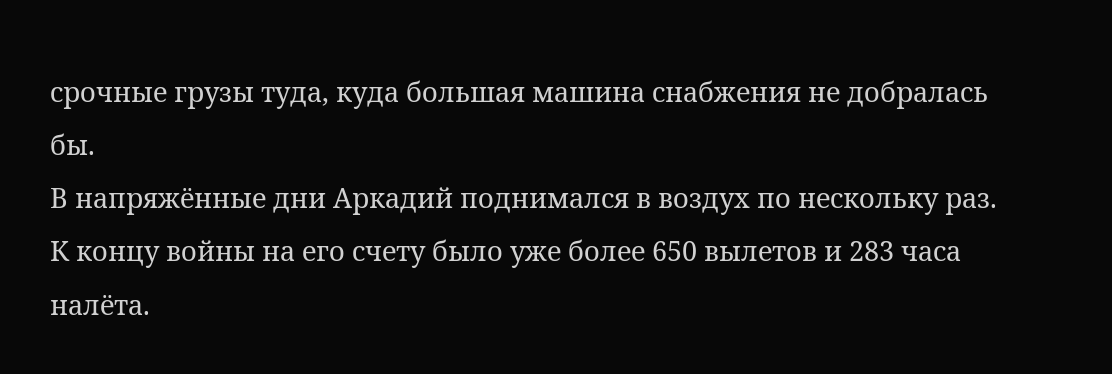срочные грузы туда, куда большая машина снабжения не добралась бы.
В напряжённые дни Аркадий поднимался в воздух по нескольку раз. К концу войны на его счету было уже более 650 вылетов и 283 часа налёта.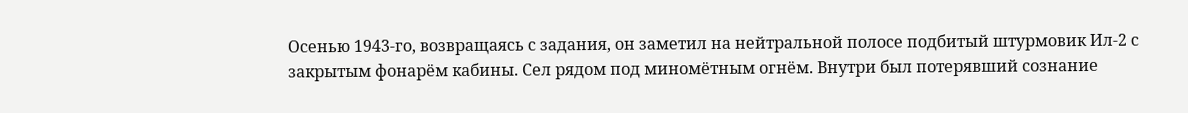Осенью 1943-го, возвращаясь с задания, он заметил на нейтральной полосе подбитый штурмовик Ил-2 с закрытым фонарём кабины. Сел рядом под миномётным огнём. Внутри был потерявший сознание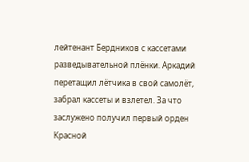лейтенант Бердников с кассетами разведывательной плёнки. Аркадий перетащил лётчика в свой самолёт, забрал кассеты и взлетел. За что заслужено получил первый орден Красной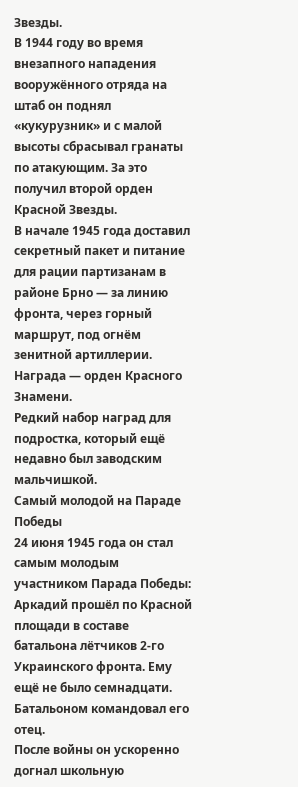Звезды.
В 1944 году во время внезапного нападения вооружённого отряда на штаб он поднял «кукурузник» и с малой высоты сбрасывал гранаты по атакующим. За это получил второй орден Красной Звезды.
В начале 1945 года доставил секретный пакет и питание для рации партизанам в районе Брно — за линию фронта, через горный маршрут, под огнём зенитной артиллерии. Награда — орден Красного Знамени.
Редкий набор наград для подростка, который ещё недавно был заводским мальчишкой.
Самый молодой на Параде Победы
24 июня 1945 года он стал самым молодым участником Парада Победы: Аркадий прошёл по Красной площади в составе батальона лётчиков 2-го Украинского фронта. Ему ещё не было семнадцати. Батальоном командовал его отец.
После войны он ускоренно догнал школьную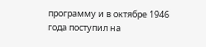программу и в октябре 1946 года поступил на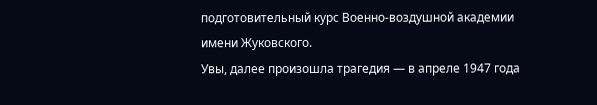подготовительный курс Военно-воздушной академии имени Жуковского.
Увы, далее произошла трагедия — в апреле 1947 года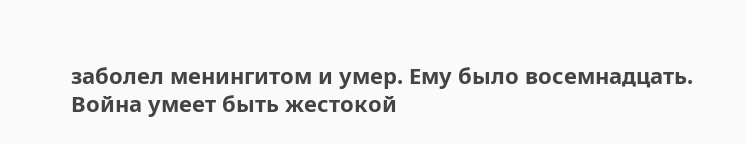заболел менингитом и умер. Ему было восемнадцать.
Война умеет быть жестокой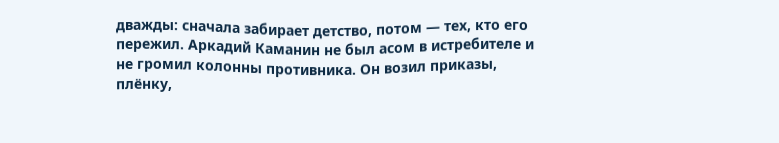дважды: сначала забирает детство, потом — тех, кто его пережил. Аркадий Каманин не был асом в истребителе и не громил колонны противника. Он возил приказы, плёнку,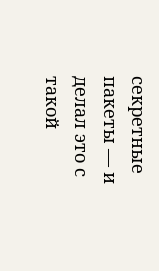секретные пакеты — и делал это с такой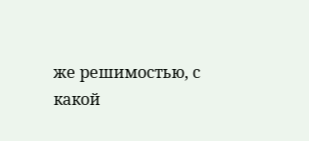же решимостью, с какой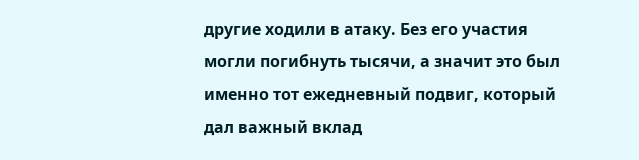другие ходили в атаку. Без его участия могли погибнуть тысячи, а значит это был именно тот ежедневный подвиг, который дал важный вклад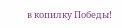в копилку Победы!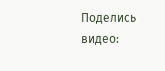Поделись видео: